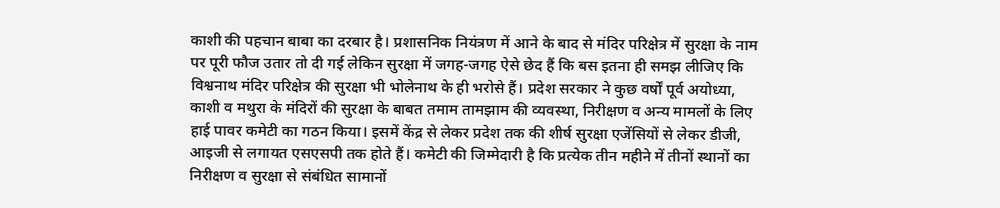काशी की पहचान बाबा का दरबार है। प्रशासनिक नियंत्रण में आने के बाद से मंदिर परिक्षेत्र में सुरक्षा के नाम पर पूरी फौज उतार तो दी गई लेकिन सुरक्षा में जगह-जगह ऐसे छेद हैं कि बस इतना ही समझ लीजिए कि विश्वनाथ मंदिर परिक्षेत्र की सुरक्षा भी भोलेनाथ के ही भरोसे हैं। प्रदेश सरकार ने कुछ वर्षों पूर्व अयोध्या, काशी व मथुरा के मंदिरों की सुरक्षा के बाबत तमाम तामझाम की व्यवस्था, निरीक्षण व अन्य मामलों के लिए हाई पावर कमेटी का गठन किया। इसमें केंद्र से लेकर प्रदेश तक की शीर्ष सुरक्षा एजेंसियों से लेकर डीजी, आइजी से लगायत एसएसपी तक होते हैं। कमेटी की जिम्मेदारी है कि प्रत्येक तीन महीने में तीनों स्थानों का निरीक्षण व सुरक्षा से संबंधित सामानों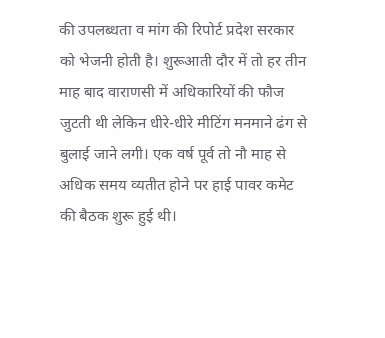की उपलब्धता व मांग की रिपोर्ट प्रदेश सरकार को भेजनी होती है। शुरूआती दौर में तो हर तीन माह बाद वाराणसी में अधिकारियों की फौज जुटती थी लेकिन धीरे-धीरे मीटिंग मनमाने ढंग से बुलाई जाने लगी। एक वर्ष पूर्व तो नौ माह से अधिक समय व्यतीत होने पर हाई पावर कमेट की बैठक शुरू हुई थी।